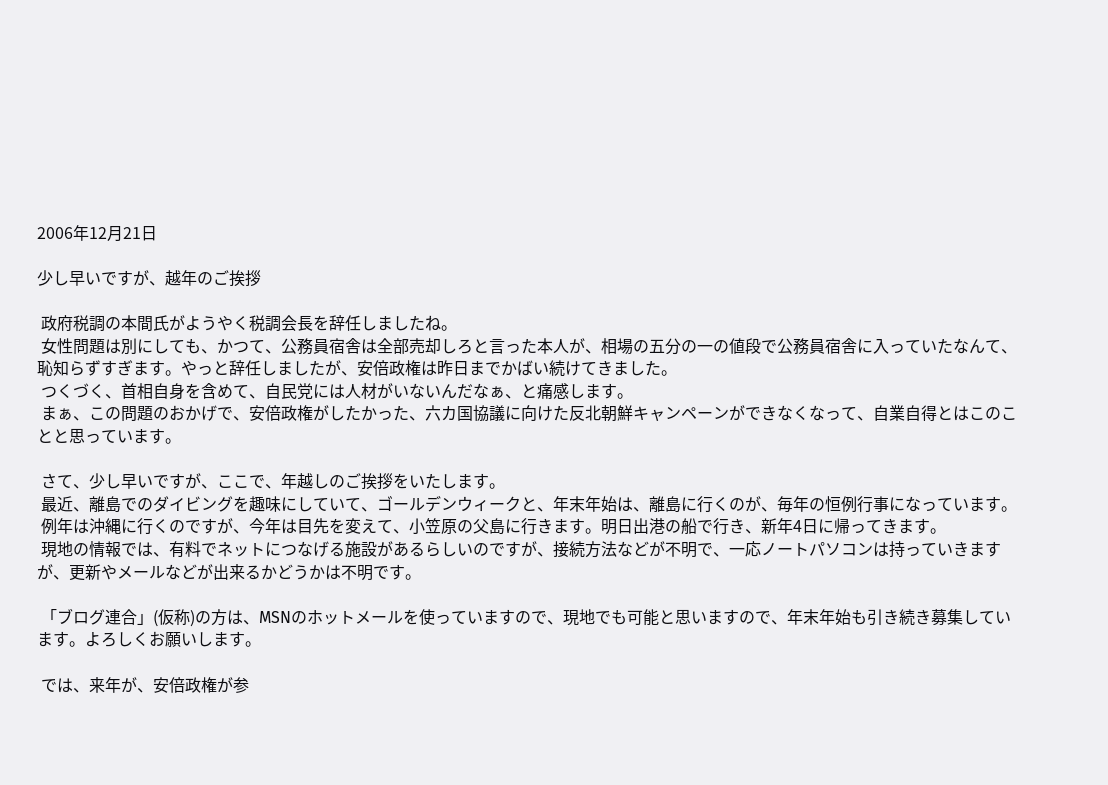2006年12月21日

少し早いですが、越年のご挨拶

 政府税調の本間氏がようやく税調会長を辞任しましたね。
 女性問題は別にしても、かつて、公務員宿舎は全部売却しろと言った本人が、相場の五分の一の値段で公務員宿舎に入っていたなんて、恥知らずすぎます。やっと辞任しましたが、安倍政権は昨日までかばい続けてきました。
 つくづく、首相自身を含めて、自民党には人材がいないんだなぁ、と痛感します。
 まぁ、この問題のおかげで、安倍政権がしたかった、六カ国協議に向けた反北朝鮮キャンペーンができなくなって、自業自得とはこのことと思っています。

 さて、少し早いですが、ここで、年越しのご挨拶をいたします。
 最近、離島でのダイビングを趣味にしていて、ゴールデンウィークと、年末年始は、離島に行くのが、毎年の恒例行事になっています。
 例年は沖縄に行くのですが、今年は目先を変えて、小笠原の父島に行きます。明日出港の船で行き、新年4日に帰ってきます。
 現地の情報では、有料でネットにつなげる施設があるらしいのですが、接続方法などが不明で、一応ノートパソコンは持っていきますが、更新やメールなどが出来るかどうかは不明です。

 「ブログ連合」(仮称)の方は、MSNのホットメールを使っていますので、現地でも可能と思いますので、年末年始も引き続き募集しています。よろしくお願いします。

 では、来年が、安倍政権が参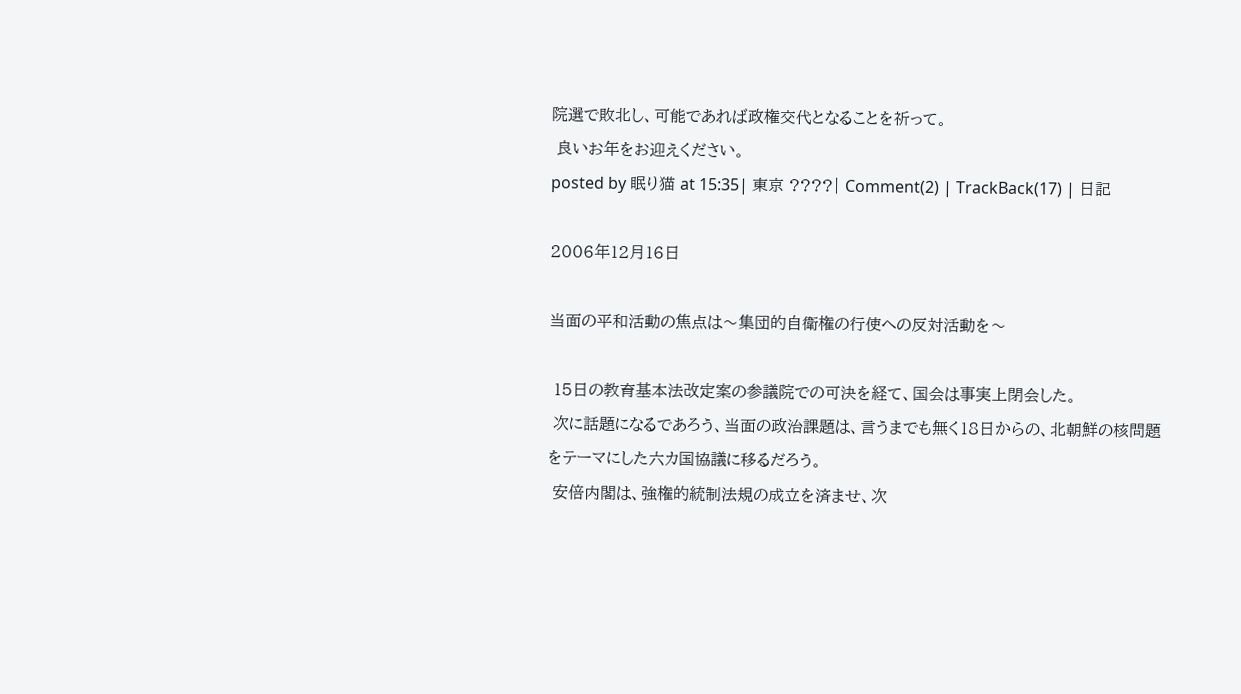院選で敗北し、可能であれば政権交代となることを祈って。
 良いお年をお迎えください。
posted by 眠り猫 at 15:35| 東京 ????| Comment(2) | TrackBack(17) | 日記

2006年12月16日

当面の平和活動の焦点は〜集団的自衛権の行使への反対活動を〜

 15日の教育基本法改定案の参議院での可決を経て、国会は事実上閉会した。
 次に話題になるであろう、当面の政治課題は、言うまでも無く18日からの、北朝鮮の核問題をテーマにした六カ国協議に移るだろう。
 安倍内閣は、強権的統制法規の成立を済ませ、次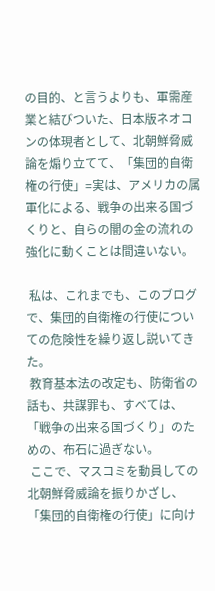の目的、と言うよりも、軍需産業と結びついた、日本版ネオコンの体現者として、北朝鮮脅威論を煽り立てて、「集団的自衛権の行使」=実は、アメリカの属軍化による、戦争の出来る国づくりと、自らの闇の金の流れの強化に動くことは間違いない。

 私は、これまでも、このブログで、集団的自衛権の行使についての危険性を繰り返し説いてきた。
 教育基本法の改定も、防衛省の話も、共謀罪も、すべては、「戦争の出来る国づくり」のための、布石に過ぎない。
 ここで、マスコミを動員しての北朝鮮脅威論を振りかざし、「集団的自衛権の行使」に向け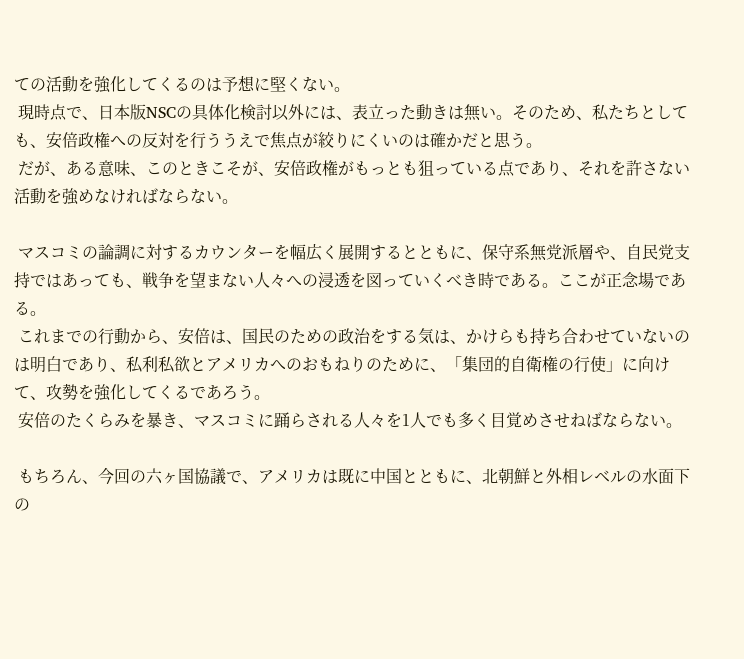ての活動を強化してくるのは予想に堅くない。
 現時点で、日本版NSCの具体化検討以外には、表立った動きは無い。そのため、私たちとしても、安倍政権への反対を行ううえで焦点が絞りにくいのは確かだと思う。
 だが、ある意味、このときこそが、安倍政権がもっとも狙っている点であり、それを許さない活動を強めなければならない。

 マスコミの論調に対するカウンターを幅広く展開するとともに、保守系無党派層や、自民党支持ではあっても、戦争を望まない人々への浸透を図っていくべき時である。ここが正念場である。
 これまでの行動から、安倍は、国民のための政治をする気は、かけらも持ち合わせていないのは明白であり、私利私欲とアメリカへのおもねりのために、「集団的自衛権の行使」に向けて、攻勢を強化してくるであろう。
 安倍のたくらみを暴き、マスコミに踊らされる人々を1人でも多く目覚めさせねばならない。

 もちろん、今回の六ヶ国協議で、アメリカは既に中国とともに、北朝鮮と外相レベルの水面下の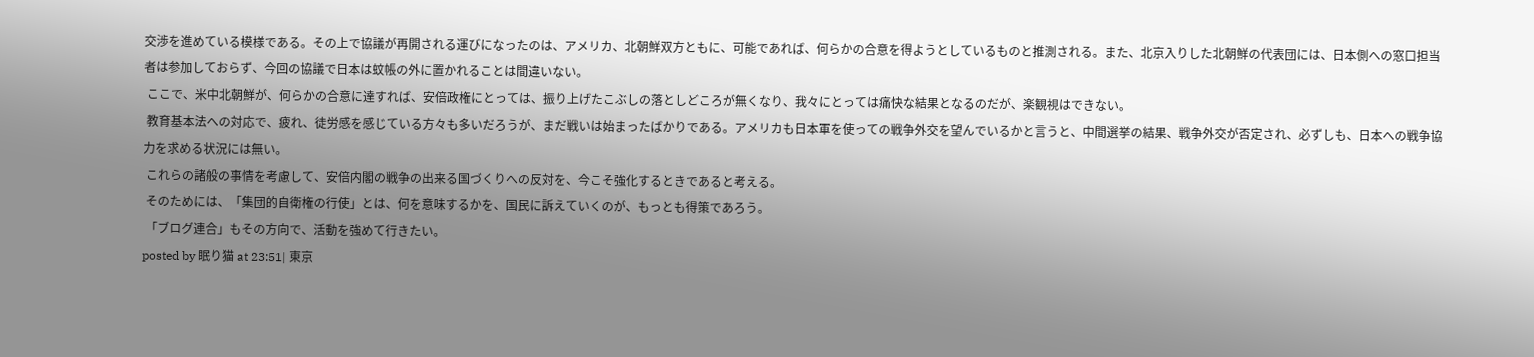交渉を進めている模様である。その上で協議が再開される運びになったのは、アメリカ、北朝鮮双方ともに、可能であれば、何らかの合意を得ようとしているものと推測される。また、北京入りした北朝鮮の代表団には、日本側への窓口担当者は参加しておらず、今回の協議で日本は蚊帳の外に置かれることは間違いない。
 ここで、米中北朝鮮が、何らかの合意に達すれば、安倍政権にとっては、振り上げたこぶしの落としどころが無くなり、我々にとっては痛快な結果となるのだが、楽観視はできない。
 教育基本法への対応で、疲れ、徒労感を感じている方々も多いだろうが、まだ戦いは始まったばかりである。アメリカも日本軍を使っての戦争外交を望んでいるかと言うと、中間選挙の結果、戦争外交が否定され、必ずしも、日本への戦争協力を求める状況には無い。
 これらの諸般の事情を考慮して、安倍内閣の戦争の出来る国づくりへの反対を、今こそ強化するときであると考える。
 そのためには、「集団的自衛権の行使」とは、何を意味するかを、国民に訴えていくのが、もっとも得策であろう。
 「ブログ連合」もその方向で、活動を強めて行きたい。
posted by 眠り猫 at 23:51| 東京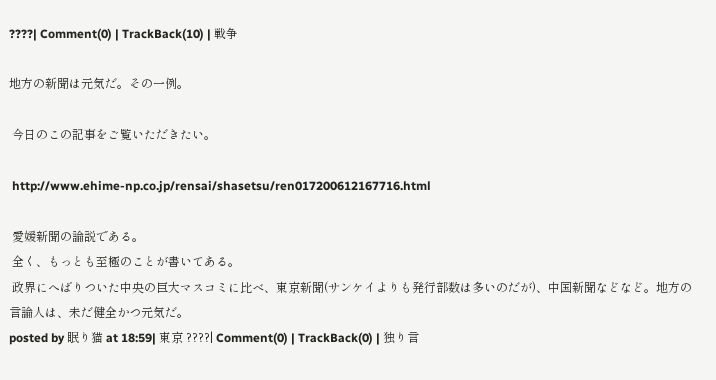????| Comment(0) | TrackBack(10) | 戦争

地方の新聞は元気だ。その一例。

 今日のこの記事をご覧いただきたい。

 http://www.ehime-np.co.jp/rensai/shasetsu/ren017200612167716.html

 愛媛新聞の論説である。
 全く、もっとも至極のことが書いてある。
 政界にへばりついた中央の巨大マスコミに比べ、東京新聞(サンケイよりも発行部数は多いのだが)、中国新聞などなど。地方の言論人は、未だ健全かつ元気だ。
posted by 眠り猫 at 18:59| 東京 ????| Comment(0) | TrackBack(0) | 独り言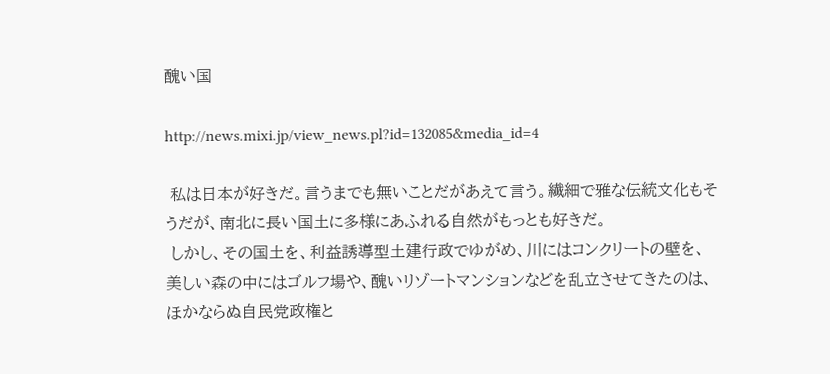醜い国

http://news.mixi.jp/view_news.pl?id=132085&media_id=4

 私は日本が好きだ。言うまでも無いことだがあえて言う。繊細で雅な伝統文化もそうだが、南北に長い国土に多様にあふれる自然がもっとも好きだ。
 しかし、その国土を、利益誘導型土建行政でゆがめ、川にはコンクリートの壁を、美しい森の中にはゴルフ場や、醜いリゾートマンションなどを乱立させてきたのは、ほかならぬ自民党政権と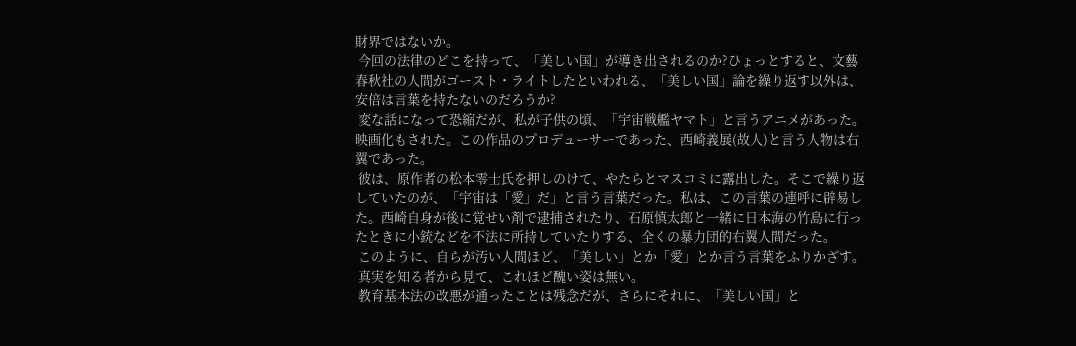財界ではないか。
 今回の法律のどこを持って、「美しい国」が導き出されるのか?ひょっとすると、文藝春秋社の人間がゴースト・ライトしたといわれる、「美しい国」論を繰り返す以外は、安倍は言葉を持たないのだろうか?
 変な話になって恐縮だが、私が子供の頃、「宇宙戦艦ヤマト」と言うアニメがあった。映画化もされた。この作品のプロデューサーであった、西崎義展(故人)と言う人物は右翼であった。
 彼は、原作者の松本零士氏を押しのけて、やたらとマスコミに露出した。そこで繰り返していたのが、「宇宙は「愛」だ」と言う言葉だった。私は、この言葉の連呼に辟易した。西崎自身が後に覚せい剤で逮捕されたり、石原慎太郎と一緒に日本海の竹島に行ったときに小銃などを不法に所持していたりする、全くの暴力団的右翼人間だった。
 このように、自らが汚い人間ほど、「美しい」とか「愛」とか言う言葉をふりかざす。
 真実を知る者から見て、これほど醜い姿は無い。
 教育基本法の改悪が通ったことは残念だが、さらにそれに、「美しい国」と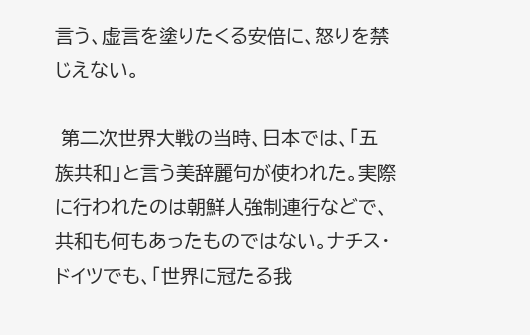言う、虚言を塗りたくる安倍に、怒りを禁じえない。

 第二次世界大戦の当時、日本では、「五族共和」と言う美辞麗句が使われた。実際に行われたのは朝鮮人強制連行などで、共和も何もあったものではない。ナチス・ドイツでも、「世界に冠たる我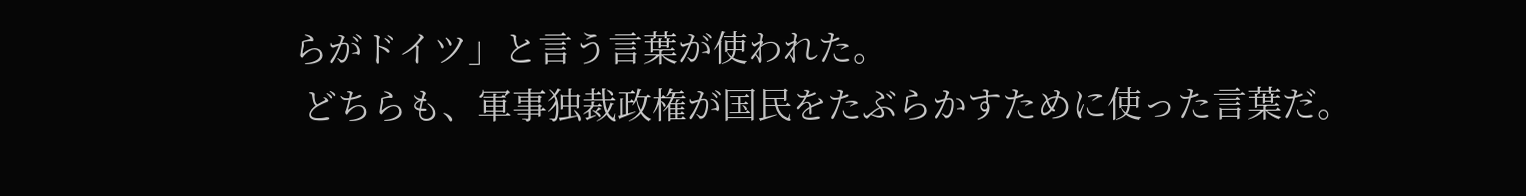らがドイツ」と言う言葉が使われた。
 どちらも、軍事独裁政権が国民をたぶらかすために使った言葉だ。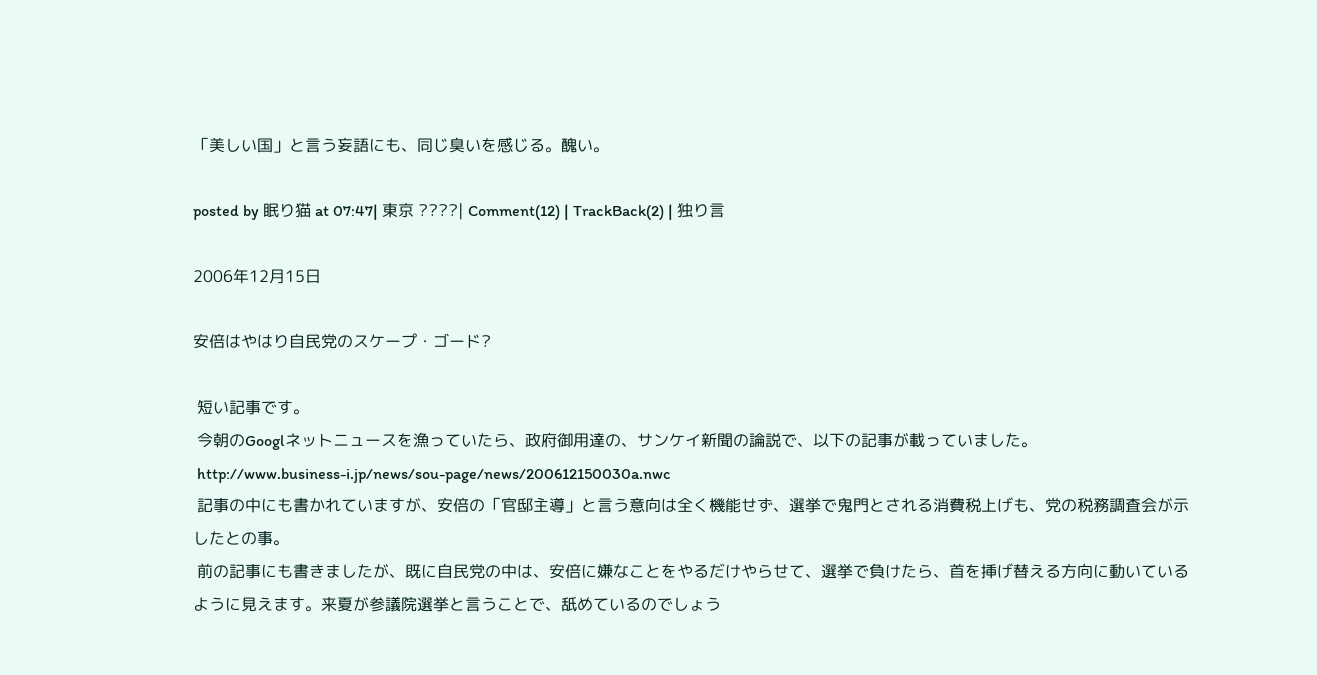「美しい国」と言う妄語にも、同じ臭いを感じる。醜い。

posted by 眠り猫 at 07:47| 東京 ????| Comment(12) | TrackBack(2) | 独り言

2006年12月15日

安倍はやはり自民党のスケープ・ゴード?

 短い記事です。
 今朝のGooglネットニュースを漁っていたら、政府御用達の、サンケイ新聞の論説で、以下の記事が載っていました。
 http://www.business-i.jp/news/sou-page/news/200612150030a.nwc
 記事の中にも書かれていますが、安倍の「官邸主導」と言う意向は全く機能せず、選挙で鬼門とされる消費税上げも、党の税務調査会が示したとの事。
 前の記事にも書きましたが、既に自民党の中は、安倍に嫌なことをやるだけやらせて、選挙で負けたら、首を挿げ替える方向に動いているように見えます。来夏が参議院選挙と言うことで、舐めているのでしょう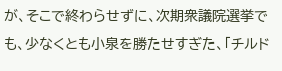が、そこで終わらせずに、次期衆議院選挙でも、少なくとも小泉を勝たせすぎた、「チルド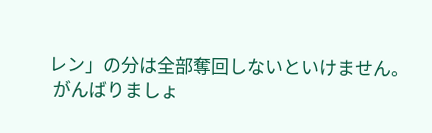レン」の分は全部奪回しないといけません。
 がんばりましょ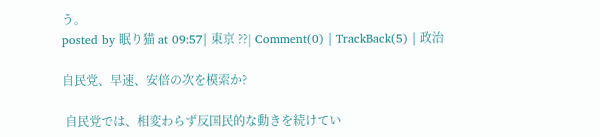う。
posted by 眠り猫 at 09:57| 東京 ??| Comment(0) | TrackBack(5) | 政治

自民党、早速、安倍の次を模索か?

 自民党では、相変わらず反国民的な動きを続けてい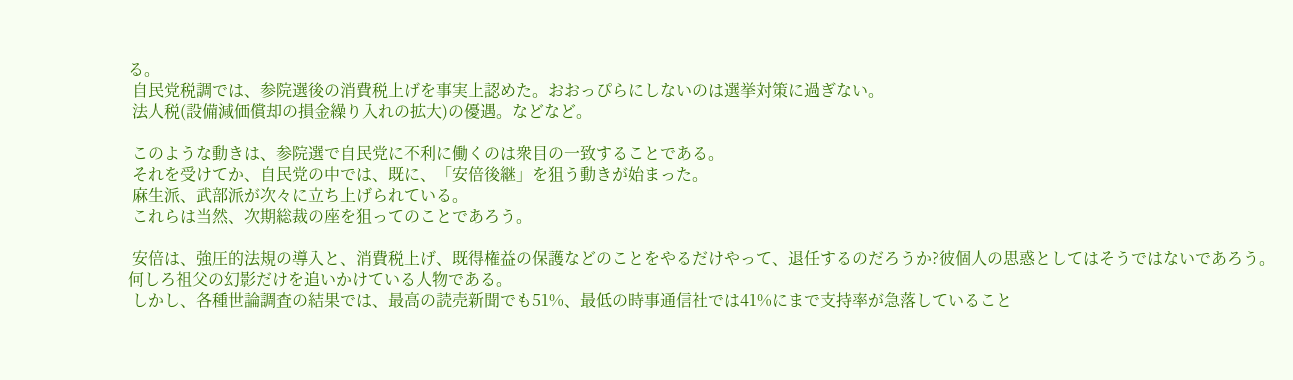る。
 自民党税調では、参院選後の消費税上げを事実上認めた。おおっぴらにしないのは選挙対策に過ぎない。
 法人税(設備減価償却の損金繰り入れの拡大)の優遇。などなど。

 このような動きは、参院選で自民党に不利に働くのは衆目の一致することである。
 それを受けてか、自民党の中では、既に、「安倍後継」を狙う動きが始まった。
 麻生派、武部派が次々に立ち上げられている。
 これらは当然、次期総裁の座を狙ってのことであろう。

 安倍は、強圧的法規の導入と、消費税上げ、既得権益の保護などのことをやるだけやって、退任するのだろうか?彼個人の思惑としてはそうではないであろう。何しろ祖父の幻影だけを追いかけている人物である。
 しかし、各種世論調査の結果では、最高の読売新聞でも51%、最低の時事通信社では41%にまで支持率が急落していること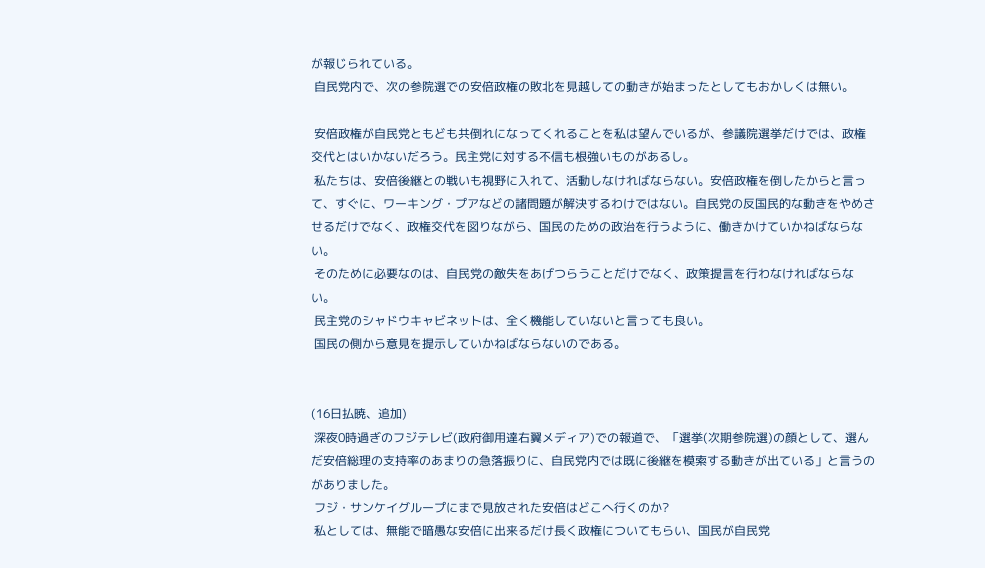が報じられている。
 自民党内で、次の参院選での安倍政権の敗北を見越しての動きが始まったとしてもおかしくは無い。

 安倍政権が自民党ともども共倒れになってくれることを私は望んでいるが、参議院選挙だけでは、政権交代とはいかないだろう。民主党に対する不信も根強いものがあるし。
 私たちは、安倍後継との戦いも視野に入れて、活動しなければならない。安倍政権を倒したからと言って、すぐに、ワーキング・プアなどの諸問題が解決するわけではない。自民党の反国民的な動きをやめさせるだけでなく、政権交代を図りながら、国民のための政治を行うように、働きかけていかねばならない。
 そのために必要なのは、自民党の敵失をあげつらうことだけでなく、政策提言を行わなければならない。
 民主党のシャドウキャビネットは、全く機能していないと言っても良い。
 国民の側から意見を提示していかねばならないのである。


(16日払暁、追加)
 深夜0時過ぎのフジテレビ(政府御用達右翼メディア)での報道で、「選挙(次期参院選)の顔として、選んだ安倍総理の支持率のあまりの急落振りに、自民党内では既に後継を模索する動きが出ている」と言うのがありました。
 フジ・サンケイグループにまで見放された安倍はどこへ行くのか?
 私としては、無能で暗愚な安倍に出来るだけ長く政権についてもらい、国民が自民党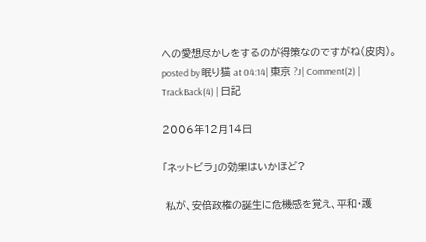への愛想尽かしをするのが得策なのですがね(皮肉)。
posted by 眠り猫 at 04:14| 東京 ?J| Comment(2) | TrackBack(4) | 日記

2006年12月14日

「ネットビラ」の効果はいかほど?

 私が、安倍政権の誕生に危機感を覚え、平和・護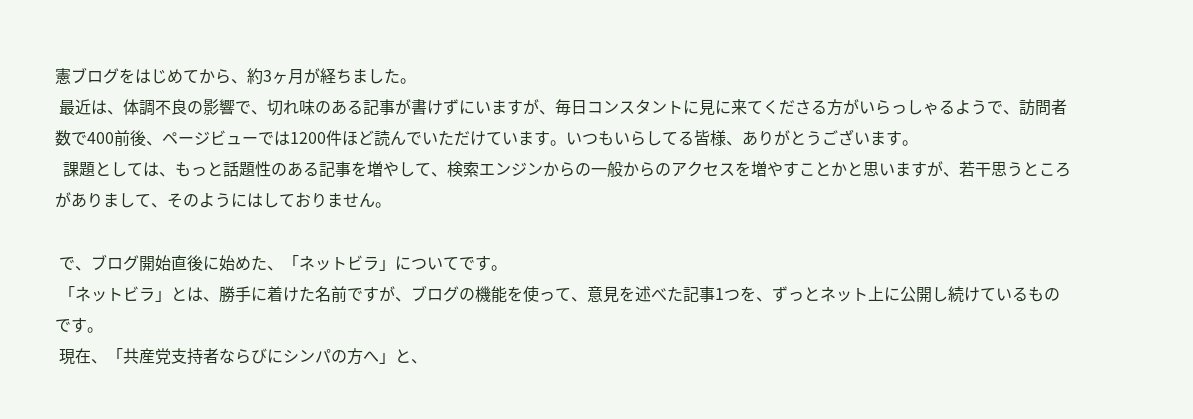憲ブログをはじめてから、約3ヶ月が経ちました。
 最近は、体調不良の影響で、切れ味のある記事が書けずにいますが、毎日コンスタントに見に来てくださる方がいらっしゃるようで、訪問者数で400前後、ページビューでは1200件ほど読んでいただけています。いつもいらしてる皆様、ありがとうございます。
  課題としては、もっと話題性のある記事を増やして、検索エンジンからの一般からのアクセスを増やすことかと思いますが、若干思うところがありまして、そのようにはしておりません。

 で、ブログ開始直後に始めた、「ネットビラ」についてです。
 「ネットビラ」とは、勝手に着けた名前ですが、ブログの機能を使って、意見を述べた記事1つを、ずっとネット上に公開し続けているものです。
 現在、「共産党支持者ならびにシンパの方へ」と、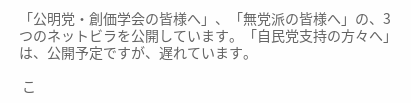「公明党・創価学会の皆様へ」、「無党派の皆様へ」の、3つのネットビラを公開しています。「自民党支持の方々へ」は、公開予定ですが、遅れています。

 こ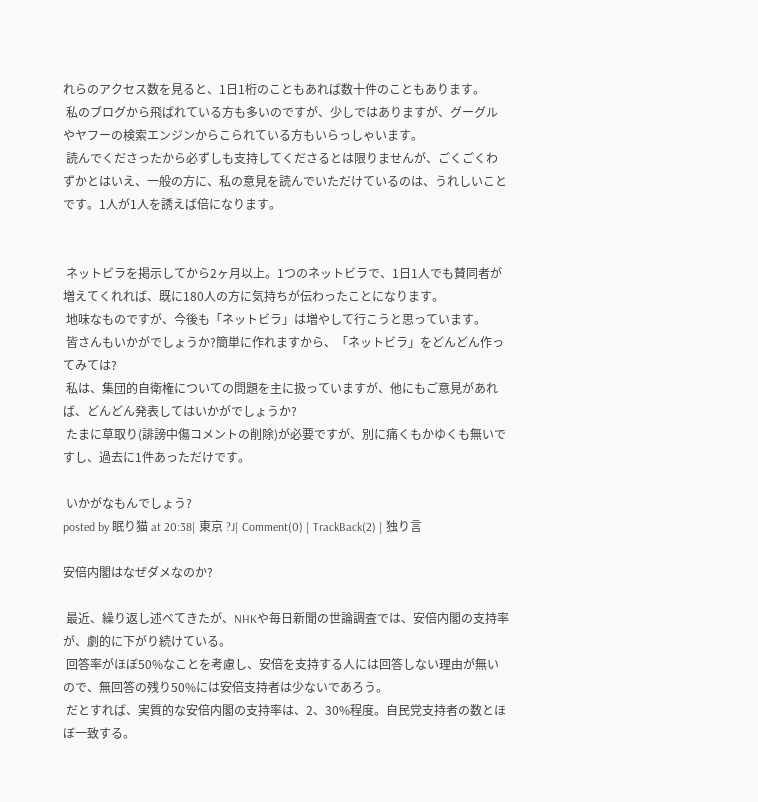れらのアクセス数を見ると、1日1桁のこともあれば数十件のこともあります。
 私のブログから飛ばれている方も多いのですが、少しではありますが、グーグルやヤフーの検索エンジンからこられている方もいらっしゃいます。
 読んでくださったから必ずしも支持してくださるとは限りませんが、ごくごくわずかとはいえ、一般の方に、私の意見を読んでいただけているのは、うれしいことです。1人が1人を誘えば倍になります。


 ネットビラを掲示してから2ヶ月以上。1つのネットビラで、1日1人でも賛同者が増えてくれれば、既に180人の方に気持ちが伝わったことになります。
 地味なものですが、今後も「ネットビラ」は増やして行こうと思っています。
 皆さんもいかがでしょうか?簡単に作れますから、「ネットビラ」をどんどん作ってみては?
 私は、集団的自衛権についての問題を主に扱っていますが、他にもご意見があれば、どんどん発表してはいかがでしょうか?
 たまに草取り(誹謗中傷コメントの削除)が必要ですが、別に痛くもかゆくも無いですし、過去に1件あっただけです。

 いかがなもんでしょう?
posted by 眠り猫 at 20:38| 東京 ?J| Comment(0) | TrackBack(2) | 独り言

安倍内閣はなぜダメなのか?

 最近、繰り返し述べてきたが、NHKや毎日新聞の世論調査では、安倍内閣の支持率が、劇的に下がり続けている。
 回答率がほぼ50%なことを考慮し、安倍を支持する人には回答しない理由が無いので、無回答の残り50%には安倍支持者は少ないであろう。
 だとすれば、実質的な安倍内閣の支持率は、2、30%程度。自民党支持者の数とほぼ一致する。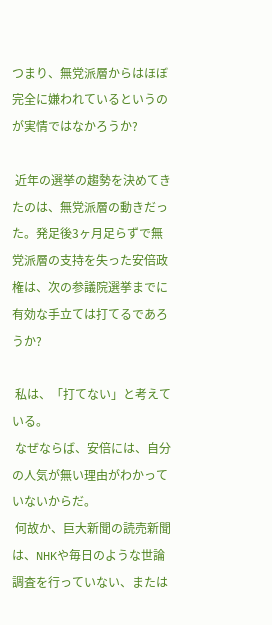つまり、無党派層からはほぼ完全に嫌われているというのが実情ではなかろうか?

 近年の選挙の趨勢を決めてきたのは、無党派層の動きだった。発足後3ヶ月足らずで無党派層の支持を失った安倍政権は、次の参議院選挙までに有効な手立ては打てるであろうか?

 私は、「打てない」と考えている。
 なぜならば、安倍には、自分の人気が無い理由がわかっていないからだ。
 何故か、巨大新聞の読売新聞は、NHKや毎日のような世論調査を行っていない、または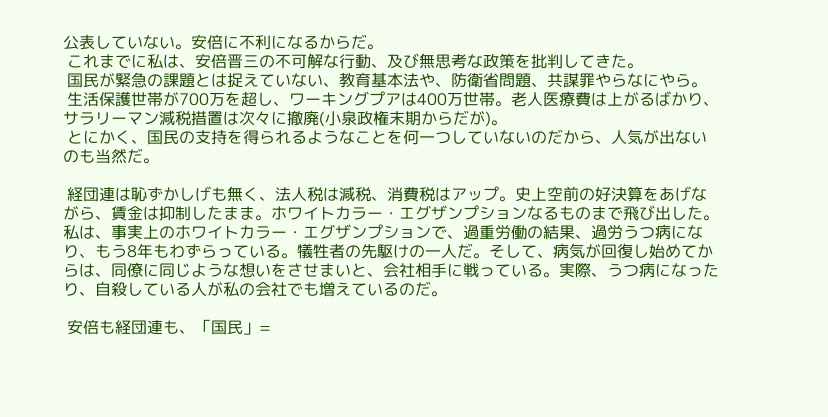公表していない。安倍に不利になるからだ。
 これまでに私は、安倍晋三の不可解な行動、及び無思考な政策を批判してきた。
 国民が緊急の課題とは捉えていない、教育基本法や、防衛省問題、共謀罪やらなにやら。
 生活保護世帯が700万を超し、ワーキングプアは400万世帯。老人医療費は上がるばかり、サラリーマン減税措置は次々に撤廃(小泉政権末期からだが)。
 とにかく、国民の支持を得られるようなことを何一つしていないのだから、人気が出ないのも当然だ。

 経団連は恥ずかしげも無く、法人税は減税、消費税はアップ。史上空前の好決算をあげながら、賃金は抑制したまま。ホワイトカラー・エグザンプションなるものまで飛び出した。私は、事実上のホワイトカラー・エグザンプションで、過重労働の結果、過労うつ病になり、もう8年もわずらっている。犠牲者の先駆けの一人だ。そして、病気が回復し始めてからは、同僚に同じような想いをさせまいと、会社相手に戦っている。実際、うつ病になったり、自殺している人が私の会社でも増えているのだ。

 安倍も経団連も、「国民」=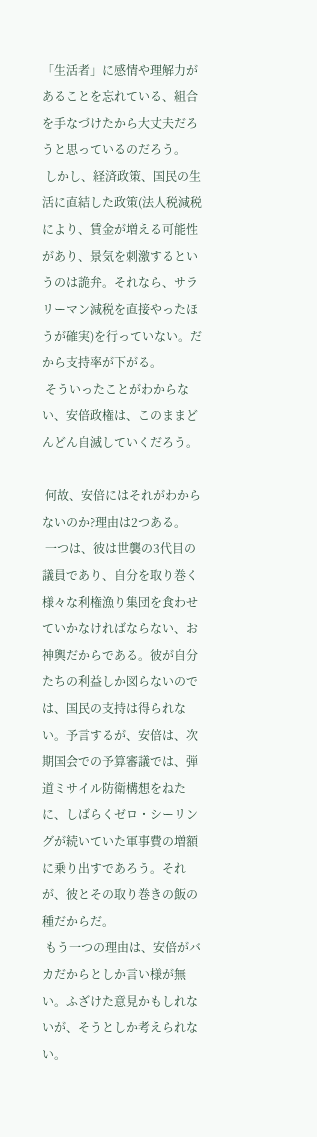「生活者」に感情や理解力があることを忘れている、組合を手なづけたから大丈夫だろうと思っているのだろう。
 しかし、経済政策、国民の生活に直結した政策(法人税減税により、賃金が増える可能性があり、景気を刺激するというのは詭弁。それなら、サラリーマン減税を直接やったほうが確実)を行っていない。だから支持率が下がる。
 そういったことがわからない、安倍政権は、このままどんどん自滅していくだろう。

 何故、安倍にはそれがわからないのか?理由は2つある。
 一つは、彼は世襲の3代目の議員であり、自分を取り巻く様々な利権漁り集団を食わせていかなければならない、お神輿だからである。彼が自分たちの利益しか図らないのでは、国民の支持は得られない。予言するが、安倍は、次期国会での予算審議では、弾道ミサイル防衛構想をねたに、しばらくゼロ・シーリングが続いていた軍事費の増額に乗り出すであろう。それが、彼とその取り巻きの飯の種だからだ。
 もう一つの理由は、安倍がバカだからとしか言い様が無い。ふざけた意見かもしれないが、そうとしか考えられない。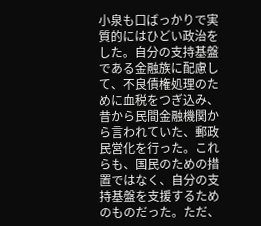小泉も口ばっかりで実質的にはひどい政治をした。自分の支持基盤である金融族に配慮して、不良債権処理のために血税をつぎ込み、昔から民間金融機関から言われていた、郵政民営化を行った。これらも、国民のための措置ではなく、自分の支持基盤を支援するためのものだった。ただ、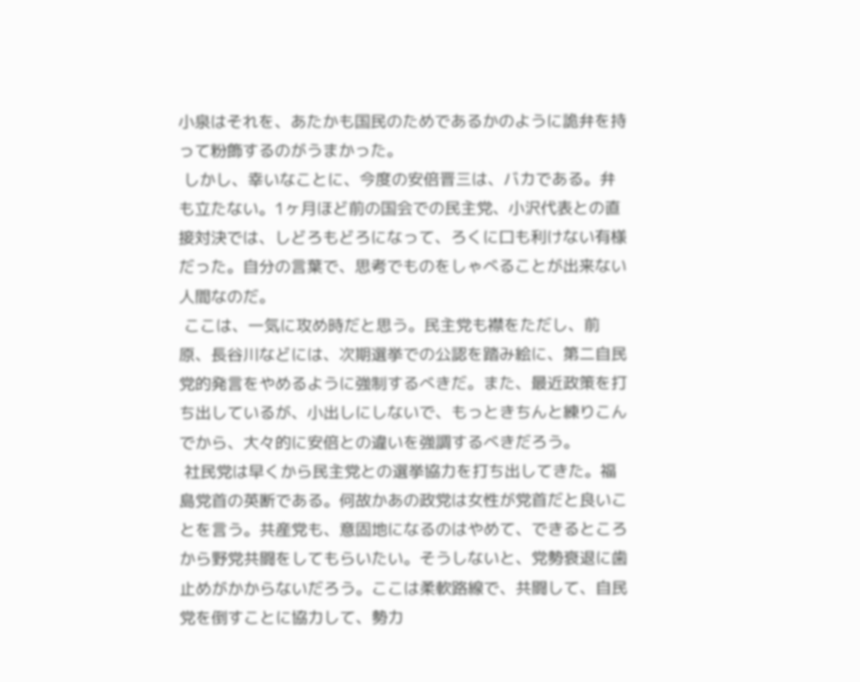小泉はそれを、あたかも国民のためであるかのように詭弁を持って粉飾するのがうまかった。
 しかし、幸いなことに、今度の安倍晋三は、バカである。弁も立たない。1ヶ月ほど前の国会での民主党、小沢代表との直接対決では、しどろもどろになって、ろくに口も利けない有様だった。自分の言葉で、思考でものをしゃべることが出来ない人間なのだ。
 ここは、一気に攻め時だと思う。民主党も襟をただし、前原、長谷川などには、次期選挙での公認を踏み絵に、第二自民党的発言をやめるように強制するべきだ。また、最近政策を打ち出しているが、小出しにしないで、もっときちんと練りこんでから、大々的に安倍との違いを強調するべきだろう。
 社民党は早くから民主党との選挙協力を打ち出してきた。福島党首の英断である。何故かあの政党は女性が党首だと良いことを言う。共産党も、意固地になるのはやめて、できるところから野党共闘をしてもらいたい。そうしないと、党勢衰退に歯止めがかからないだろう。ここは柔軟路線で、共闘して、自民党を倒すことに協力して、勢力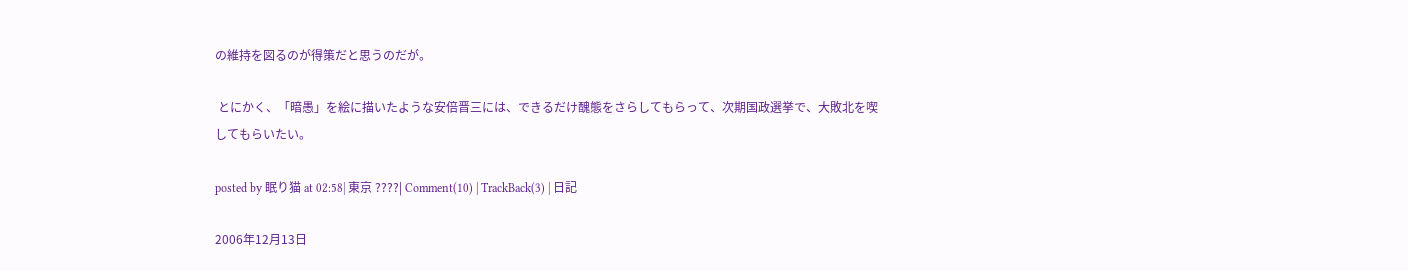の維持を図るのが得策だと思うのだが。

 とにかく、「暗愚」を絵に描いたような安倍晋三には、できるだけ醜態をさらしてもらって、次期国政選挙で、大敗北を喫してもらいたい。

posted by 眠り猫 at 02:58| 東京 ????| Comment(10) | TrackBack(3) | 日記

2006年12月13日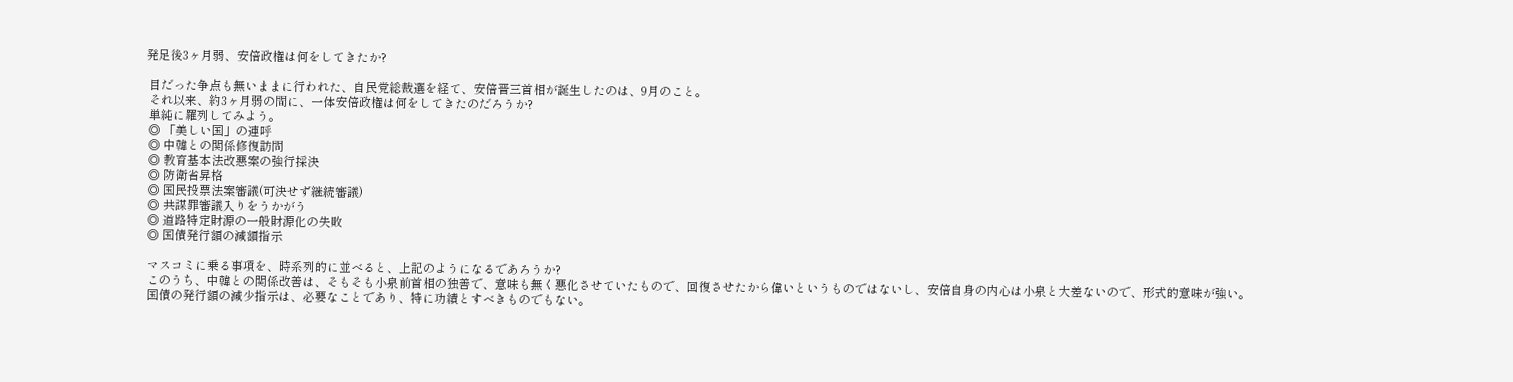発足後3ヶ月弱、安倍政権は何をしてきたか?

 目だった争点も無いままに行われた、自民党総裁選を経て、安倍晋三首相が誕生したのは、9月のこと。
 それ以来、約3ヶ月弱の間に、一体安倍政権は何をしてきたのだろうか?
 単純に羅列してみよう。
 ◎ 「美しい国」の連呼
 ◎ 中韓との関係修復訪問
 ◎ 教育基本法改悪案の強行採決
 ◎ 防衛省昇格
 ◎ 国民投票法案審議(可決せず継続審議)
 ◎ 共謀罪審議入りをうかがう
 ◎ 道路特定財源の一般財源化の失敗
 ◎ 国債発行額の減額指示

 マスコミに乗る事項を、時系列的に並べると、上記のようになるであろうか?
 このうち、中韓との関係改善は、そもそも小泉前首相の独善で、意味も無く悪化させていたもので、回復させたから偉いというものではないし、安倍自身の内心は小泉と大差ないので、形式的意味が強い。
 国債の発行額の減少指示は、必要なことであり、特に功績とすべきものでもない。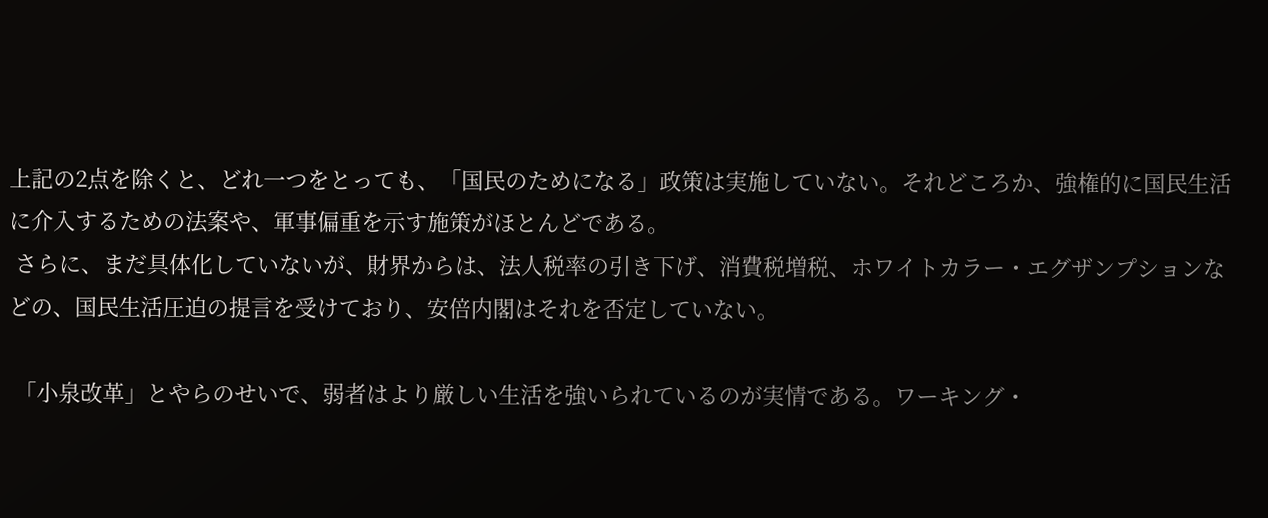上記の2点を除くと、どれ一つをとっても、「国民のためになる」政策は実施していない。それどころか、強権的に国民生活に介入するための法案や、軍事偏重を示す施策がほとんどである。
 さらに、まだ具体化していないが、財界からは、法人税率の引き下げ、消費税増税、ホワイトカラー・エグザンプションなどの、国民生活圧迫の提言を受けており、安倍内閣はそれを否定していない。

 「小泉改革」とやらのせいで、弱者はより厳しい生活を強いられているのが実情である。ワーキング・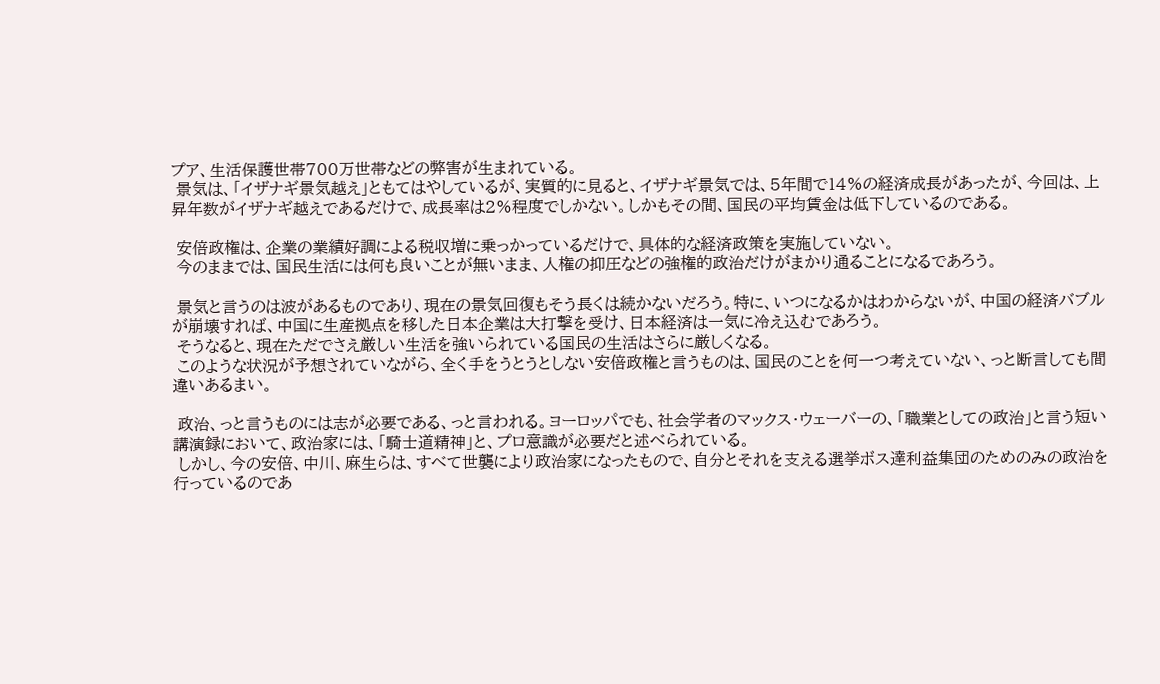プア、生活保護世帯700万世帯などの弊害が生まれている。
 景気は、「イザナギ景気越え」ともてはやしているが、実質的に見ると、イザナギ景気では、5年間で14%の経済成長があったが、今回は、上昇年数がイザナギ越えであるだけで、成長率は2%程度でしかない。しかもその間、国民の平均賃金は低下しているのである。

 安倍政権は、企業の業績好調による税収増に乗っかっているだけで、具体的な経済政策を実施していない。
 今のままでは、国民生活には何も良いことが無いまま、人権の抑圧などの強権的政治だけがまかり通ることになるであろう。

 景気と言うのは波があるものであり、現在の景気回復もそう長くは続かないだろう。特に、いつになるかはわからないが、中国の経済バブルが崩壊すれば、中国に生産拠点を移した日本企業は大打撃を受け、日本経済は一気に冷え込むであろう。
 そうなると、現在ただでさえ厳しい生活を強いられている国民の生活はさらに厳しくなる。
 このような状況が予想されていながら、全く手をうとうとしない安倍政権と言うものは、国民のことを何一つ考えていない、っと断言しても間違いあるまい。

 政治、っと言うものには志が必要である、っと言われる。ヨーロッパでも、社会学者のマックス・ウェーバーの、「職業としての政治」と言う短い講演録において、政治家には、「騎士道精神」と、プロ意識が必要だと述べられている。
 しかし、今の安倍、中川、麻生らは、すべて世襲により政治家になったもので、自分とそれを支える選挙ボス達利益集団のためのみの政治を行っているのであ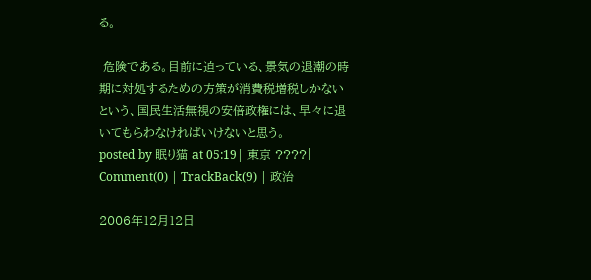る。

 危険である。目前に迫っている、景気の退潮の時期に対処するための方策が消費税増税しかないという、国民生活無視の安倍政権には、早々に退いてもらわなければいけないと思う。
posted by 眠り猫 at 05:19| 東京 ????| Comment(0) | TrackBack(9) | 政治

2006年12月12日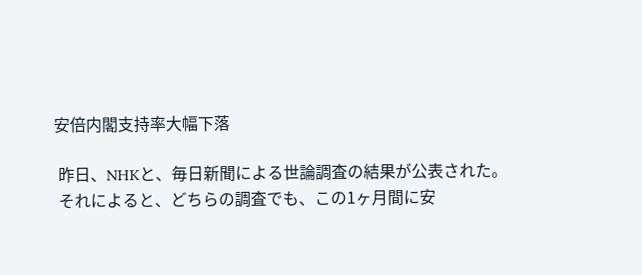安倍内閣支持率大幅下落

 昨日、NHKと、毎日新聞による世論調査の結果が公表された。
 それによると、どちらの調査でも、この1ヶ月間に安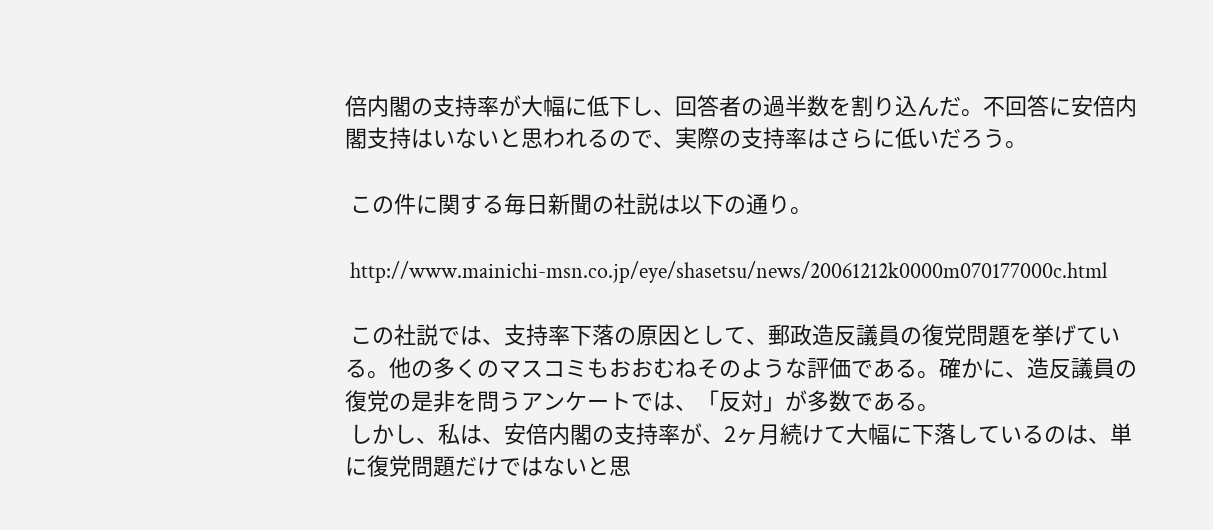倍内閣の支持率が大幅に低下し、回答者の過半数を割り込んだ。不回答に安倍内閣支持はいないと思われるので、実際の支持率はさらに低いだろう。

 この件に関する毎日新聞の社説は以下の通り。

 http://www.mainichi-msn.co.jp/eye/shasetsu/news/20061212k0000m070177000c.html

 この社説では、支持率下落の原因として、郵政造反議員の復党問題を挙げている。他の多くのマスコミもおおむねそのような評価である。確かに、造反議員の復党の是非を問うアンケートでは、「反対」が多数である。
 しかし、私は、安倍内閣の支持率が、2ヶ月続けて大幅に下落しているのは、単に復党問題だけではないと思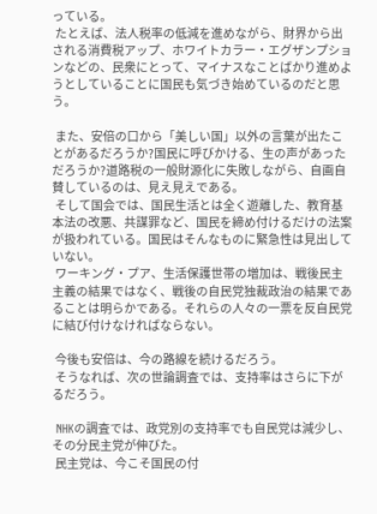っている。
 たとえば、法人税率の低減を進めながら、財界から出される消費税アップ、ホワイトカラー・エグザンプションなどの、民衆にとって、マイナスなことばかり進めようとしていることに国民も気づき始めているのだと思う。

 また、安倍の口から「美しい国」以外の言葉が出たことがあるだろうか?国民に呼びかける、生の声があっただろうか?道路税の一般財源化に失敗しながら、自画自賛しているのは、見え見えである。
 そして国会では、国民生活とは全く遊離した、教育基本法の改悪、共謀罪など、国民を締め付けるだけの法案が扱われている。国民はそんなものに緊急性は見出していない。
 ワーキング・プア、生活保護世帯の増加は、戦後民主主義の結果ではなく、戦後の自民党独裁政治の結果であることは明らかである。それらの人々の一票を反自民党に結び付けなければならない。

 今後も安倍は、今の路線を続けるだろう。
 そうなれば、次の世論調査では、支持率はさらに下がるだろう。

 NHKの調査では、政党別の支持率でも自民党は減少し、その分民主党が伸びた。
 民主党は、今こそ国民の付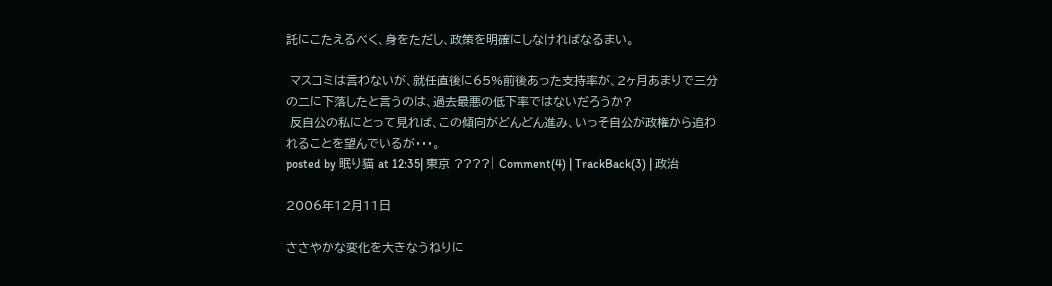託にこたえるべく、身をただし、政策を明確にしなければなるまい。

 マスコミは言わないが、就任直後に65%前後あった支持率が、2ヶ月あまりで三分の二に下落したと言うのは、過去最悪の低下率ではないだろうか?
 反自公の私にとって見れば、この傾向がどんどん進み、いっそ自公が政権から追われることを望んでいるが・・・。
posted by 眠り猫 at 12:35| 東京 ????| Comment(4) | TrackBack(3) | 政治

2006年12月11日

ささやかな変化を大きなうねりに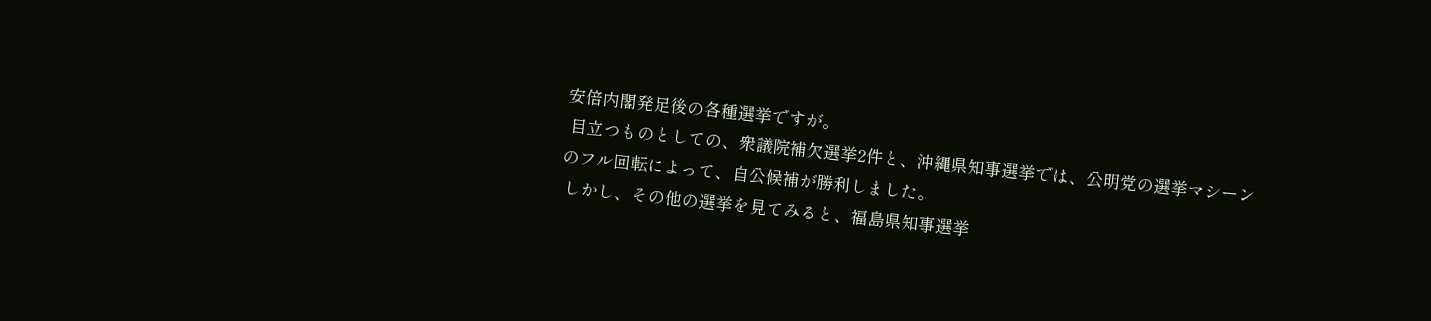安倍内閣発足後の各種選挙ですが。
 目立つものとしての、衆議院補欠選挙2件と、沖縄県知事選挙では、公明党の選挙マシーンのフル回転によって、自公候補が勝利しました。
 しかし、その他の選挙を見てみると、福島県知事選挙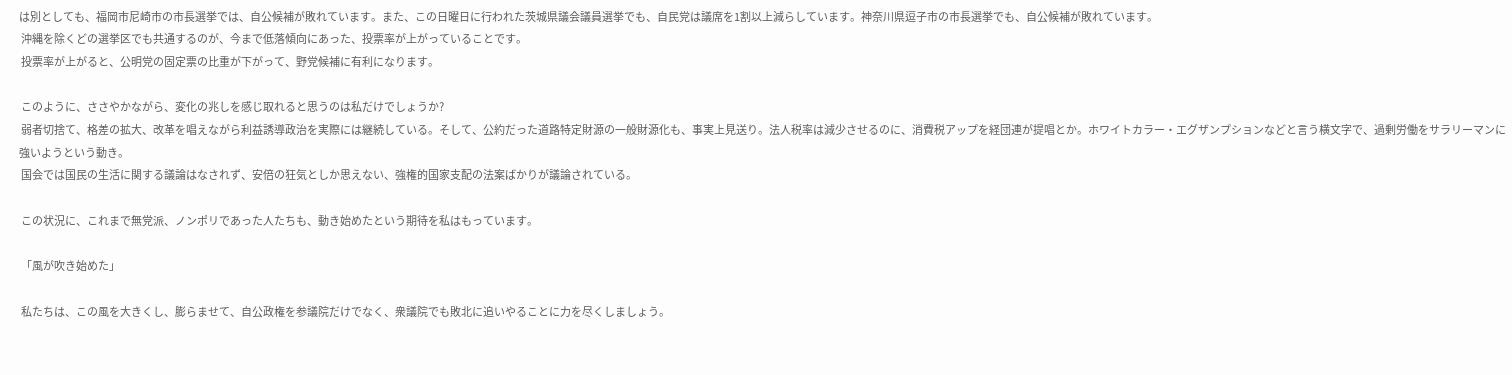は別としても、福岡市尼崎市の市長選挙では、自公候補が敗れています。また、この日曜日に行われた茨城県議会議員選挙でも、自民党は議席を1割以上減らしています。神奈川県逗子市の市長選挙でも、自公候補が敗れています。
 沖縄を除くどの選挙区でも共通するのが、今まで低落傾向にあった、投票率が上がっていることです。
 投票率が上がると、公明党の固定票の比重が下がって、野党候補に有利になります。

 このように、ささやかながら、変化の兆しを感じ取れると思うのは私だけでしょうか?
 弱者切捨て、格差の拡大、改革を唱えながら利益誘導政治を実際には継続している。そして、公約だった道路特定財源の一般財源化も、事実上見送り。法人税率は減少させるのに、消費税アップを経団連が提唱とか。ホワイトカラー・エグザンプションなどと言う横文字で、過剰労働をサラリーマンに強いようという動き。
 国会では国民の生活に関する議論はなされず、安倍の狂気としか思えない、強権的国家支配の法案ばかりが議論されている。

 この状況に、これまで無党派、ノンポリであった人たちも、動き始めたという期待を私はもっています。

 「風が吹き始めた」

 私たちは、この風を大きくし、膨らませて、自公政権を参議院だけでなく、衆議院でも敗北に追いやることに力を尽くしましょう。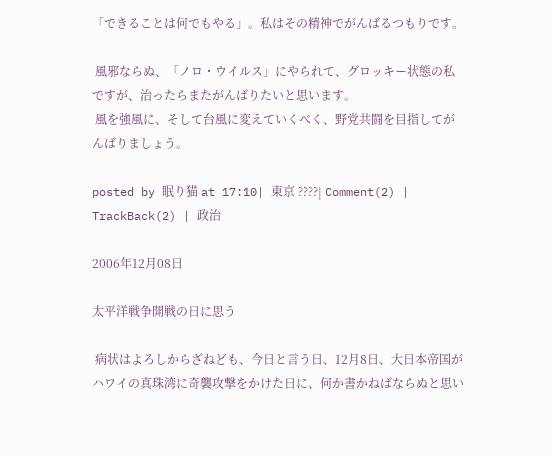「できることは何でもやる」。私はその精神でがんばるつもりです。

 風邪ならぬ、「ノロ・ウイルス」にやられて、グロッキー状態の私ですが、治ったらまたがんばりたいと思います。
 風を強風に、そして台風に変えていくべく、野党共闘を目指してがんばりましょう。

posted by 眠り猫 at 17:10| 東京 ????| Comment(2) | TrackBack(2) | 政治

2006年12月08日

太平洋戦争開戦の日に思う

 病状はよろしからざねども、今日と言う日、12月8日、大日本帝国がハワイの真珠湾に奇襲攻撃をかけた日に、何か書かねばならぬと思い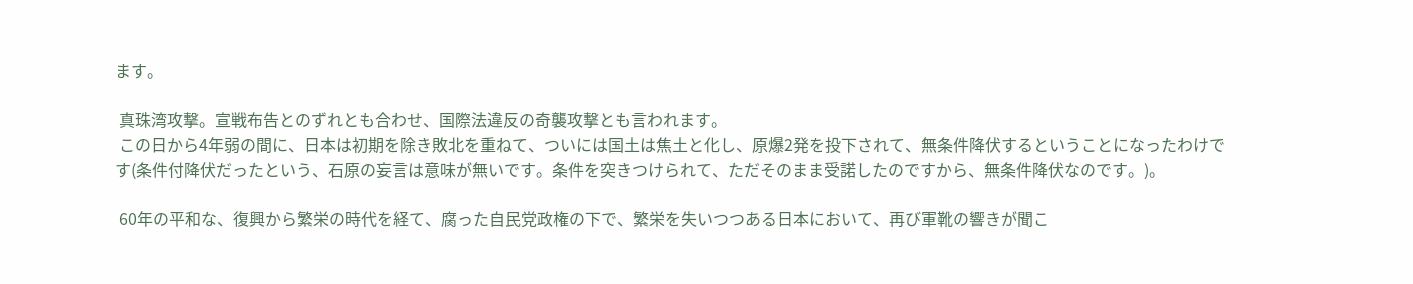ます。

 真珠湾攻撃。宣戦布告とのずれとも合わせ、国際法違反の奇襲攻撃とも言われます。
 この日から4年弱の間に、日本は初期を除き敗北を重ねて、ついには国土は焦土と化し、原爆2発を投下されて、無条件降伏するということになったわけです(条件付降伏だったという、石原の妄言は意味が無いです。条件を突きつけられて、ただそのまま受諾したのですから、無条件降伏なのです。)。

 60年の平和な、復興から繁栄の時代を経て、腐った自民党政権の下で、繁栄を失いつつある日本において、再び軍靴の響きが聞こ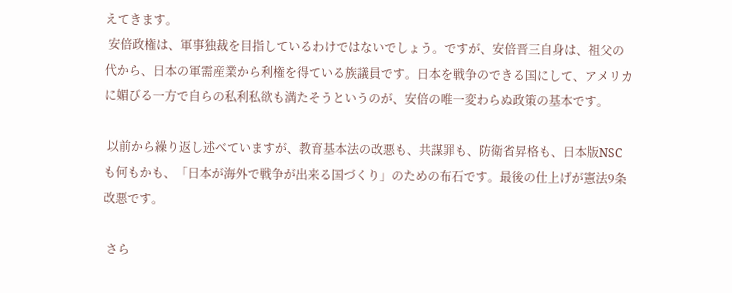えてきます。
 安倍政権は、軍事独裁を目指しているわけではないでしょう。ですが、安倍晋三自身は、祖父の代から、日本の軍需産業から利権を得ている族議員です。日本を戦争のできる国にして、アメリカに媚びる一方で自らの私利私欲も満たそうというのが、安倍の唯一変わらぬ政策の基本です。

 以前から繰り返し述べていますが、教育基本法の改悪も、共謀罪も、防衛省昇格も、日本版NSCも何もかも、「日本が海外で戦争が出来る国づくり」のための布石です。最後の仕上げが憲法9条改悪です。

 さら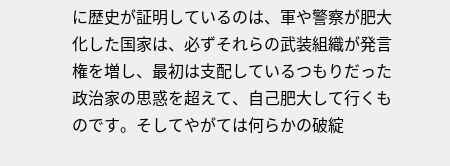に歴史が証明しているのは、軍や警察が肥大化した国家は、必ずそれらの武装組織が発言権を増し、最初は支配しているつもりだった政治家の思惑を超えて、自己肥大して行くものです。そしてやがては何らかの破綻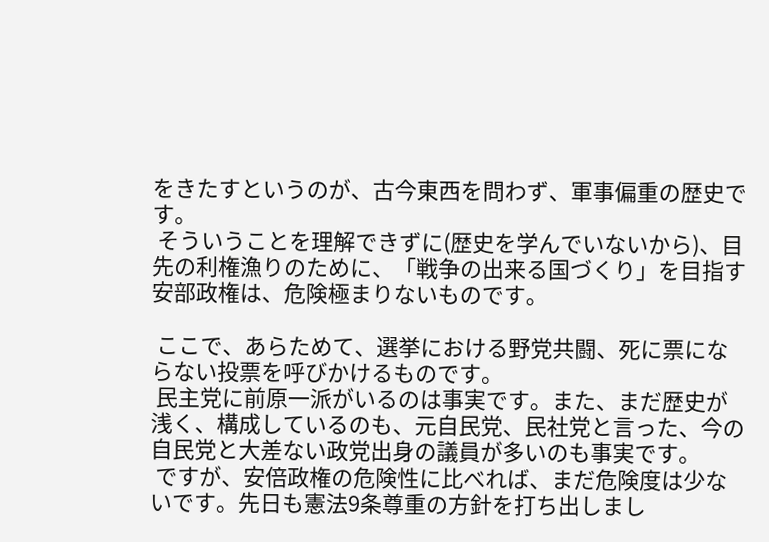をきたすというのが、古今東西を問わず、軍事偏重の歴史です。
 そういうことを理解できずに(歴史を学んでいないから)、目先の利権漁りのために、「戦争の出来る国づくり」を目指す安部政権は、危険極まりないものです。

 ここで、あらためて、選挙における野党共闘、死に票にならない投票を呼びかけるものです。
 民主党に前原一派がいるのは事実です。また、まだ歴史が浅く、構成しているのも、元自民党、民社党と言った、今の自民党と大差ない政党出身の議員が多いのも事実です。
 ですが、安倍政権の危険性に比べれば、まだ危険度は少ないです。先日も憲法9条尊重の方針を打ち出しまし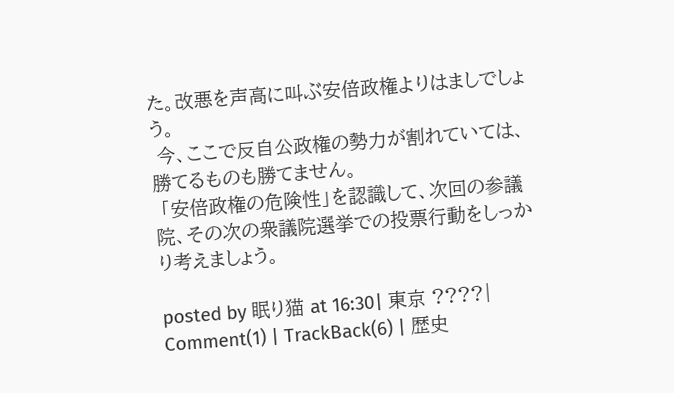た。改悪を声高に叫ぶ安倍政権よりはましでしょう。
 今、ここで反自公政権の勢力が割れていては、勝てるものも勝てません。
 「安倍政権の危険性」を認識して、次回の参議院、その次の衆議院選挙での投票行動をしっかり考えましょう。

posted by 眠り猫 at 16:30| 東京 ????| Comment(1) | TrackBack(6) | 歴史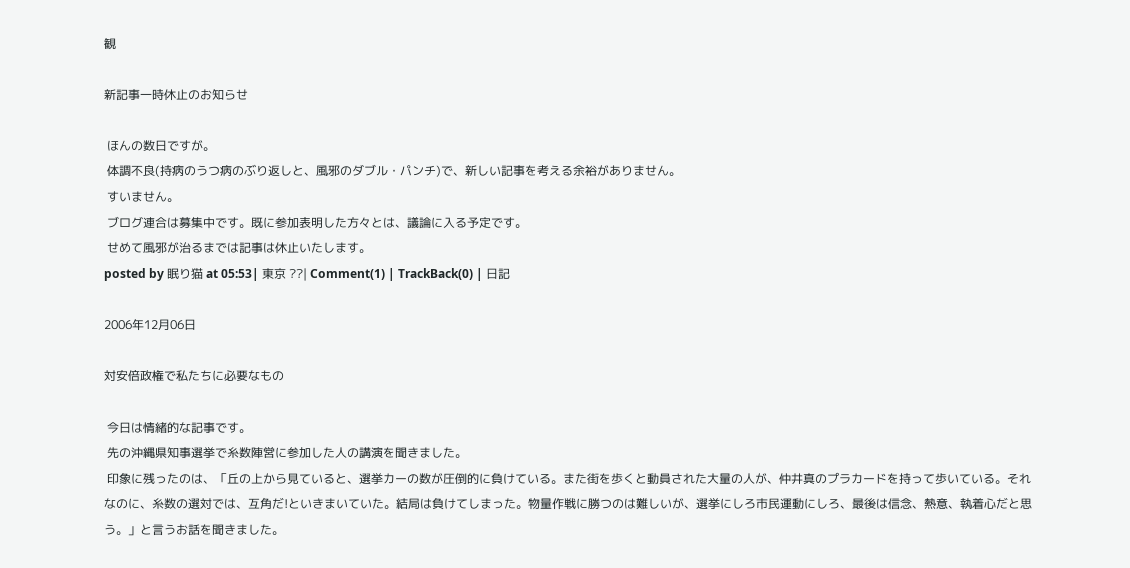観

新記事一時休止のお知らせ

 ほんの数日ですが。
 体調不良(持病のうつ病のぶり返しと、風邪のダブル・パンチ)で、新しい記事を考える余裕がありません。
 すいません。
 ブログ連合は募集中です。既に参加表明した方々とは、議論に入る予定です。
 せめて風邪が治るまでは記事は休止いたします。
posted by 眠り猫 at 05:53| 東京 ??| Comment(1) | TrackBack(0) | 日記

2006年12月06日

対安倍政権で私たちに必要なもの

 今日は情緒的な記事です。
 先の沖縄県知事選挙で糸数陣営に参加した人の講演を聞きました。
 印象に残ったのは、「丘の上から見ていると、選挙カーの数が圧倒的に負けている。また街を歩くと動員された大量の人が、仲井真のプラカードを持って歩いている。それなのに、糸数の選対では、互角だ!といきまいていた。結局は負けてしまった。物量作戦に勝つのは難しいが、選挙にしろ市民運動にしろ、最後は信念、熱意、執着心だと思う。」と言うお話を聞きました。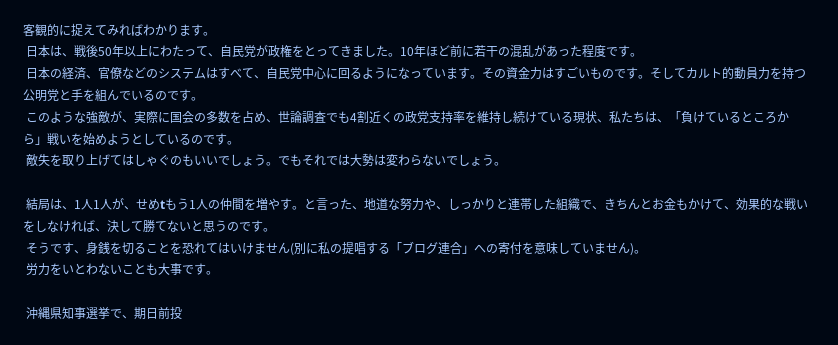客観的に捉えてみればわかります。
 日本は、戦後50年以上にわたって、自民党が政権をとってきました。10年ほど前に若干の混乱があった程度です。
 日本の経済、官僚などのシステムはすべて、自民党中心に回るようになっています。その資金力はすごいものです。そしてカルト的動員力を持つ公明党と手を組んでいるのです。
 このような強敵が、実際に国会の多数を占め、世論調査でも4割近くの政党支持率を維持し続けている現状、私たちは、「負けているところから」戦いを始めようとしているのです。
 敵失を取り上げてはしゃぐのもいいでしょう。でもそれでは大勢は変わらないでしょう。

 結局は、1人1人が、せめtもう1人の仲間を増やす。と言った、地道な努力や、しっかりと連帯した組織で、きちんとお金もかけて、効果的な戦いをしなければ、決して勝てないと思うのです。
 そうです、身銭を切ることを恐れてはいけません(別に私の提唱する「ブログ連合」への寄付を意味していません)。
 労力をいとわないことも大事です。

 沖縄県知事選挙で、期日前投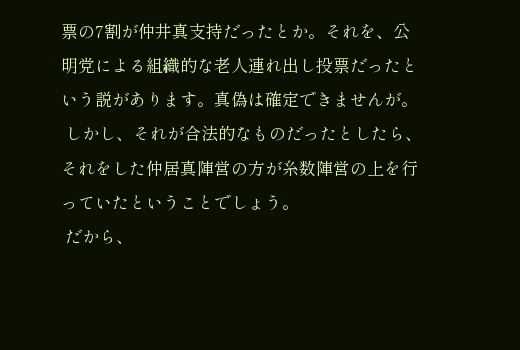票の7割が仲井真支持だったとか。それを、公明党による組織的な老人連れ出し投票だったという説があります。真偽は確定できませんが。
 しかし、それが合法的なものだったとしたら、それをした仲居真陣営の方が糸数陣営の上を行っていたということでしょう。
 だから、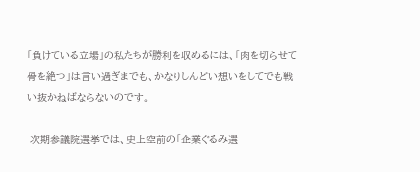「負けている立場」の私たちが勝利を収めるには、「肉を切らせて骨を絶つ」は言い過ぎまでも、かなりしんどい想いをしてでも戦い抜かねばならないのです。

 次期参議院選挙では、史上空前の「企業ぐるみ選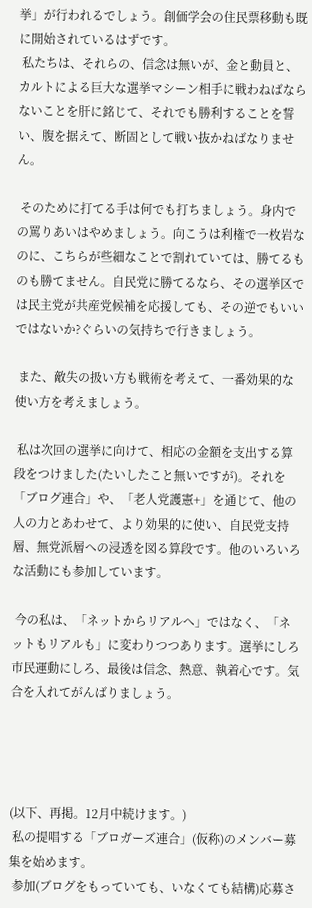挙」が行われるでしょう。創価学会の住民票移動も既に開始されているはずです。
 私たちは、それらの、信念は無いが、金と動員と、カルトによる巨大な選挙マシーン相手に戦わねばならないことを肝に銘じて、それでも勝利することを誓い、腹を据えて、断固として戦い抜かねばなりません。

 そのために打てる手は何でも打ちましょう。身内での罵りあいはやめましょう。向こうは利権で一枚岩なのに、こちらが些細なことで割れていては、勝てるものも勝てません。自民党に勝てるなら、その選挙区では民主党が共産党候補を応援しても、その逆でもいいではないか?ぐらいの気持ちで行きましょう。

 また、敵失の扱い方も戦術を考えて、一番効果的な使い方を考えましょう。

 私は次回の選挙に向けて、相応の金額を支出する算段をつけました(たいしたこと無いですが)。それを「ブログ連合」や、「老人党護憲+」を通じて、他の人の力とあわせて、より効果的に使い、自民党支持層、無党派層への浸透を図る算段です。他のいろいろな活動にも参加しています。

 今の私は、「ネットからリアルへ」ではなく、「ネットもリアルも」に変わりつつあります。選挙にしろ市民運動にしろ、最後は信念、熱意、執着心です。気合を入れてがんばりましょう。




(以下、再掲。12月中続けます。)
 私の提唱する「ブロガーズ連合」(仮称)のメンバー募集を始めます。
 参加(ブログをもっていても、いなくても結構)応募さ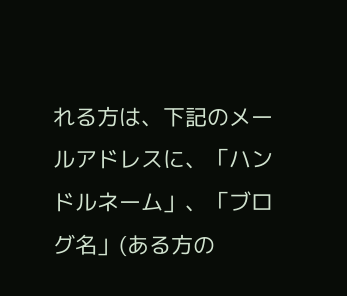れる方は、下記のメールアドレスに、「ハンドルネーム」、「ブログ名」(ある方の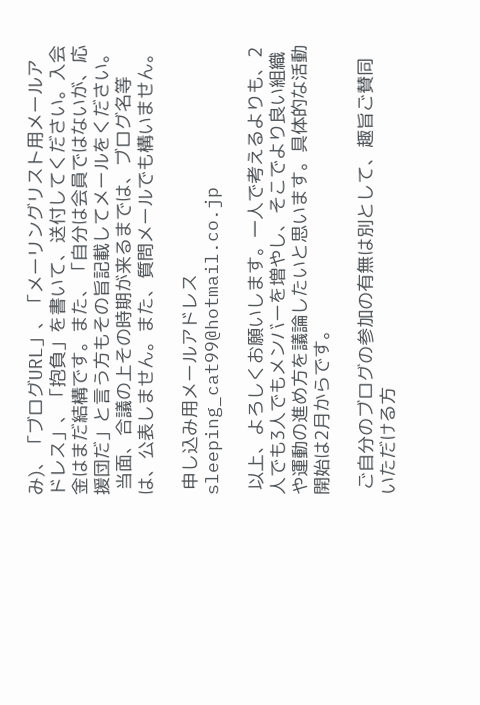み)、「ブログURL」、「メーリングリスト用メールアドレス」、「抱負」を書いて、送付してください。入会金はまだ結構です。また、「自分は会員ではないが、応援団だ」と言う方もその旨記載してメールをください。
 当面、合議の上その時期が来るまでは、ブログ名等は、公表しません。また、質問メールでも構いません。

 申し込み用メールアドレス sleeping_cat99@hotmail.co.jp

 以上、よろしくお願いします。一人で考えるよりも、2人でも3人でもメンバーを増やし、そこでより良い組織や運動の進め方を議論したいと思います。具体的な活動開始は2月からです。

 ご自分のブログの参加の有無は別として、趣旨ご賛同いただける方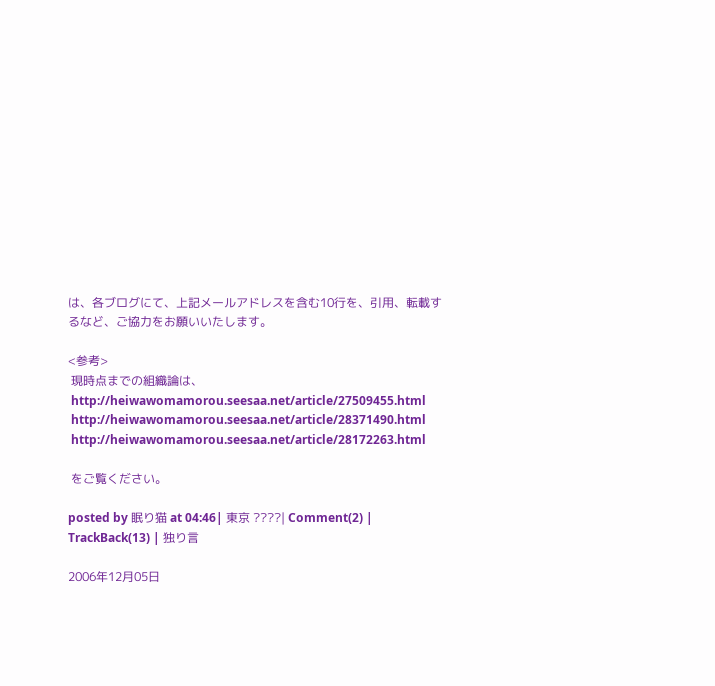は、各ブログにて、上記メールアドレスを含む10行を、引用、転載するなど、ご協力をお願いいたします。

<参考>
 現時点までの組織論は、
 http://heiwawomamorou.seesaa.net/article/27509455.html
 http://heiwawomamorou.seesaa.net/article/28371490.html
 http://heiwawomamorou.seesaa.net/article/28172263.html

 をご覧ください。

posted by 眠り猫 at 04:46| 東京 ????| Comment(2) | TrackBack(13) | 独り言

2006年12月05日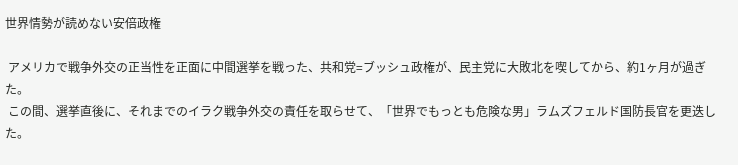世界情勢が読めない安倍政権

 アメリカで戦争外交の正当性を正面に中間選挙を戦った、共和党=ブッシュ政権が、民主党に大敗北を喫してから、約1ヶ月が過ぎた。
 この間、選挙直後に、それまでのイラク戦争外交の責任を取らせて、「世界でもっとも危険な男」ラムズフェルド国防長官を更迭した。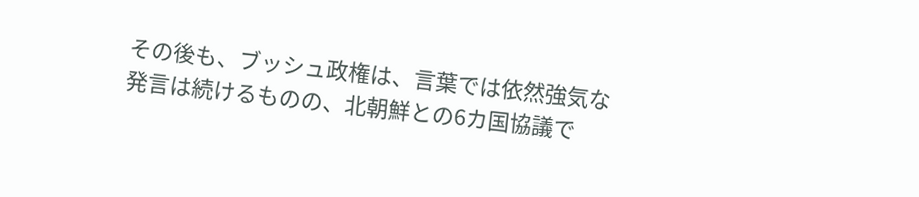その後も、ブッシュ政権は、言葉では依然強気な発言は続けるものの、北朝鮮との6カ国協議で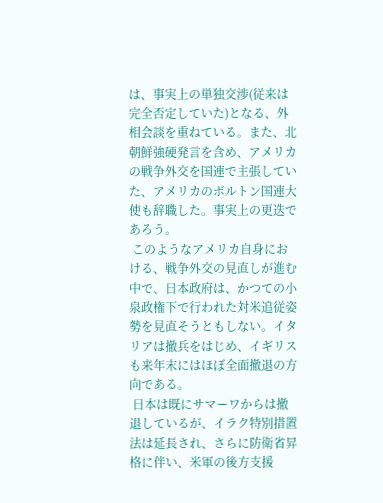は、事実上の単独交渉(従来は完全否定していた)となる、外相会談を重ねている。また、北朝鮮強硬発言を含め、アメリカの戦争外交を国連で主張していた、アメリカのボルトン国連大使も辞職した。事実上の更迭であろう。
 このようなアメリカ自身における、戦争外交の見直しが進む中で、日本政府は、かつての小泉政権下で行われた対米追従姿勢を見直そうともしない。イタリアは撤兵をはじめ、イギリスも来年末にはほぼ全面撤退の方向である。
 日本は既にサマーワからは撤退しているが、イラク特別措置法は延長され、さらに防衛省昇格に伴い、米軍の後方支援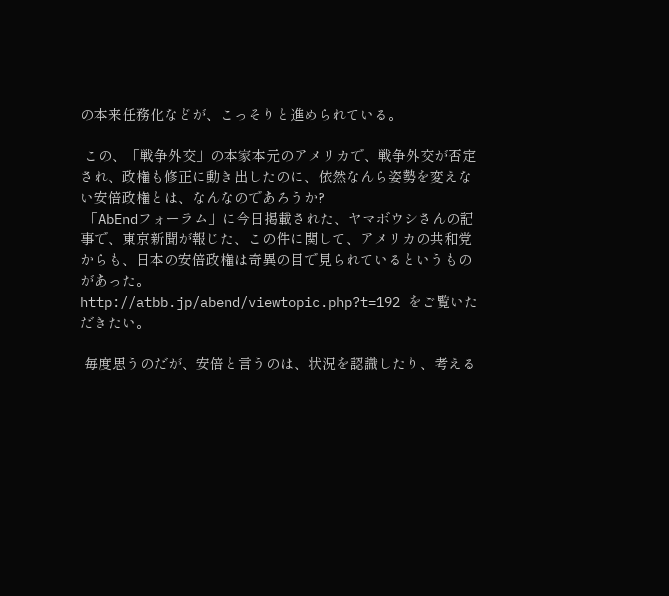の本来任務化などが、こっそりと進められている。

 この、「戦争外交」の本家本元のアメリカで、戦争外交が否定され、政権も修正に動き出したのに、依然なんら姿勢を変えない安倍政権とは、なんなのであろうか?
 「AbEndフォーラム」に今日掲載された、ヤマボウシさんの記事で、東京新聞が報じた、この件に関して、アメリカの共和党からも、日本の安倍政権は奇異の目で見られているというものがあった。
http://atbb.jp/abend/viewtopic.php?t=192 をご覧いただきたい。

 毎度思うのだが、安倍と言うのは、状況を認識したり、考える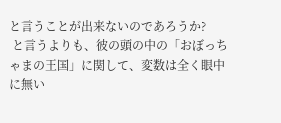と言うことが出来ないのであろうか?
 と言うよりも、彼の頭の中の「おぼっちゃまの王国」に関して、変数は全く眼中に無い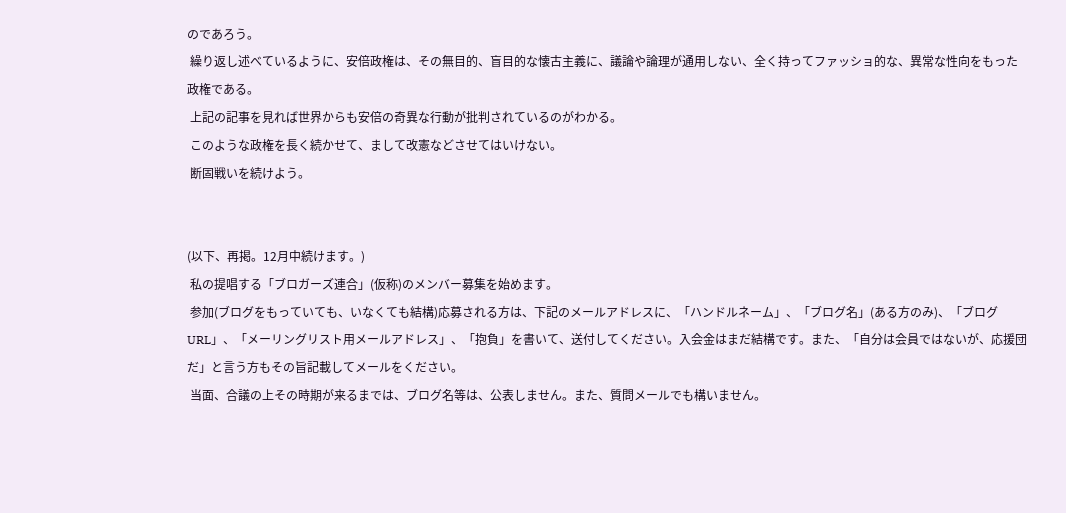のであろう。
 繰り返し述べているように、安倍政権は、その無目的、盲目的な懐古主義に、議論や論理が通用しない、全く持ってファッショ的な、異常な性向をもった政権である。
 上記の記事を見れば世界からも安倍の奇異な行動が批判されているのがわかる。
 このような政権を長く続かせて、まして改憲などさせてはいけない。
 断固戦いを続けよう。


(以下、再掲。12月中続けます。)
 私の提唱する「ブロガーズ連合」(仮称)のメンバー募集を始めます。
 参加(ブログをもっていても、いなくても結構)応募される方は、下記のメールアドレスに、「ハンドルネーム」、「ブログ名」(ある方のみ)、「ブログURL」、「メーリングリスト用メールアドレス」、「抱負」を書いて、送付してください。入会金はまだ結構です。また、「自分は会員ではないが、応援団だ」と言う方もその旨記載してメールをください。
 当面、合議の上その時期が来るまでは、ブログ名等は、公表しません。また、質問メールでも構いません。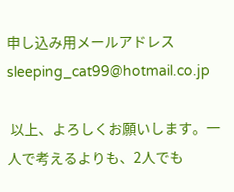申し込み用メールアドレス sleeping_cat99@hotmail.co.jp

 以上、よろしくお願いします。一人で考えるよりも、2人でも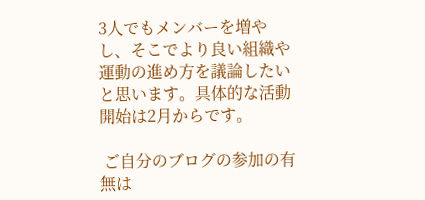3人でもメンバーを増やし、そこでより良い組織や運動の進め方を議論したいと思います。具体的な活動開始は2月からです。

 ご自分のブログの参加の有無は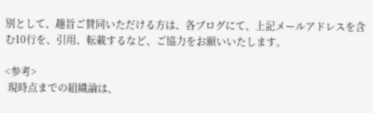別として、趣旨ご賛同いただける方は、各ブログにて、上記メールアドレスを含む10行を、引用、転載するなど、ご協力をお願いいたします。

<参考>
 現時点までの組織論は、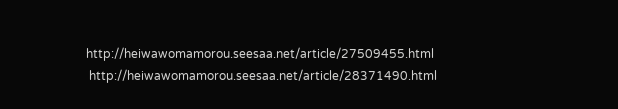http://heiwawomamorou.seesaa.net/article/27509455.html
 http://heiwawomamorou.seesaa.net/article/28371490.html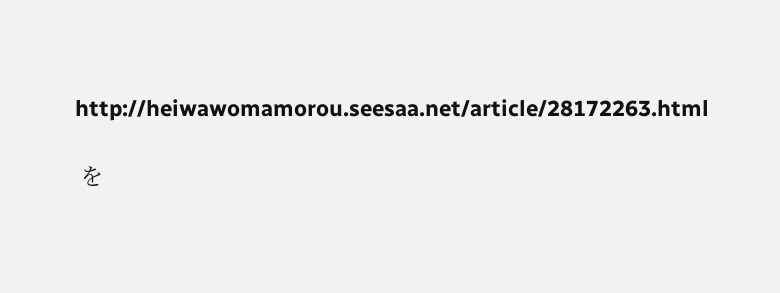http://heiwawomamorou.seesaa.net/article/28172263.html

 を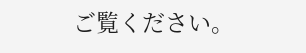ご覧ください。